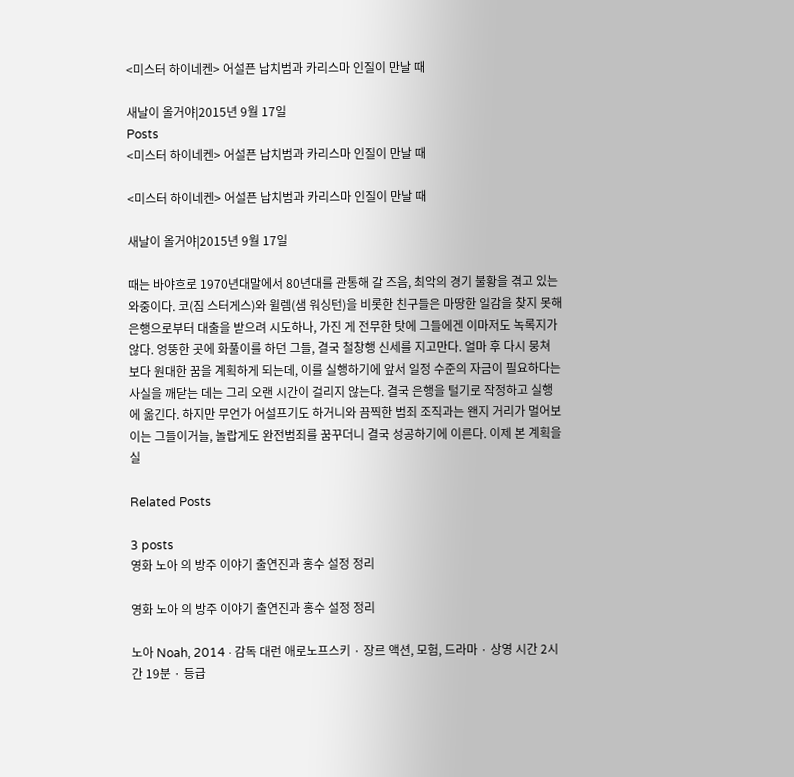<미스터 하이네켄> 어설픈 납치범과 카리스마 인질이 만날 때

새날이 올거야|2015년 9월 17일
Posts
<미스터 하이네켄> 어설픈 납치범과 카리스마 인질이 만날 때

<미스터 하이네켄> 어설픈 납치범과 카리스마 인질이 만날 때

새날이 올거야|2015년 9월 17일

때는 바야흐로 1970년대말에서 80년대를 관통해 갈 즈음, 최악의 경기 불황을 겪고 있는 와중이다. 코(짐 스터게스)와 윌렘(샘 워싱턴)을 비롯한 친구들은 마땅한 일감을 찾지 못해 은행으로부터 대출을 받으려 시도하나, 가진 게 전무한 탓에 그들에겐 이마저도 녹록지가 않다. 엉뚱한 곳에 화풀이를 하던 그들, 결국 철창행 신세를 지고만다. 얼마 후 다시 뭉쳐 보다 원대한 꿈을 계획하게 되는데, 이를 실행하기에 앞서 일정 수준의 자금이 필요하다는 사실을 깨닫는 데는 그리 오랜 시간이 걸리지 않는다. 결국 은행을 털기로 작정하고 실행에 옮긴다. 하지만 무언가 어설프기도 하거니와 끔찍한 범죄 조직과는 왠지 거리가 멀어보이는 그들이거늘, 놀랍게도 완전범죄를 꿈꾸더니 결국 성공하기에 이른다. 이제 본 계획을 실

Related Posts

3 posts
영화 노아 의 방주 이야기 출연진과 홍수 설정 정리

영화 노아 의 방주 이야기 출연진과 홍수 설정 정리

노아 Noah, 2014 · 감독 대런 애로노프스키 · 장르 액션, 모험, 드라마 · 상영 시간 2시간 19분 · 등급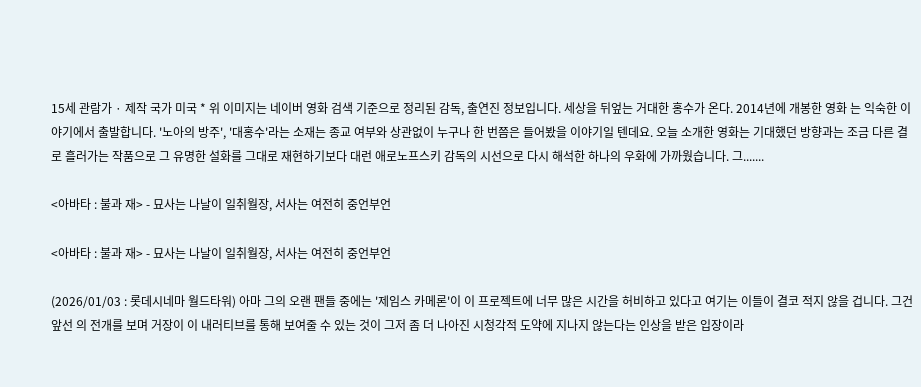15세 관람가 · 제작 국가 미국 * 위 이미지는 네이버 영화 검색 기준으로 정리된 감독, 출연진 정보입니다. 세상을 뒤엎는 거대한 홍수가 온다. 2014년에 개봉한 영화 는 익숙한 이야기에서 출발합니다. '노아의 방주', '대홍수'라는 소재는 종교 여부와 상관없이 누구나 한 번쯤은 들어봤을 이야기일 텐데요. 오늘 소개한 영화는 기대했던 방향과는 조금 다른 결로 흘러가는 작품으로 그 유명한 설화를 그대로 재현하기보다 대런 애로노프스키 감독의 시선으로 다시 해석한 하나의 우화에 가까웠습니다. 그.......

<아바타 : 불과 재> - 묘사는 나날이 일취월장, 서사는 여전히 중언부언

<아바타 : 불과 재> - 묘사는 나날이 일취월장, 서사는 여전히 중언부언

(2026/01/03 : 롯데시네마 월드타워) 아마 그의 오랜 팬들 중에는 '제임스 카메론'이 이 프로젝트에 너무 많은 시간을 허비하고 있다고 여기는 이들이 결코 적지 않을 겁니다. 그건 앞선 의 전개를 보며 거장이 이 내러티브를 통해 보여줄 수 있는 것이 그저 좀 더 나아진 시청각적 도약에 지나지 않는다는 인상을 받은 입장이라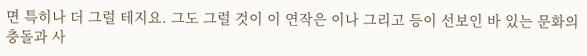면 특히나 더 그럴 테지요. 그도 그럴 것이 이 연작은 이나 그리고 등이 선보인 바 있는 문화의 충돌과 사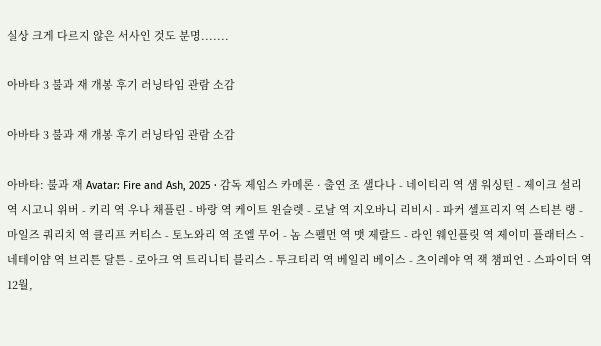실상 크게 다르지 않은 서사인 것도 분명.......

아바타 3 불과 재 개봉 후기 러닝타임 관람 소감

아바타 3 불과 재 개봉 후기 러닝타임 관람 소감

아바타: 불과 재 Avatar: Fire and Ash, 2025 · 감독 제임스 카메론 · 출연 조 샐다나 - 네이티리 역 샘 워싱턴 - 제이크 설리 역 시고니 위버 - 키리 역 우나 채플린 - 바랑 역 케이트 윈슬렛 - 로날 역 지오바니 리비시 - 파커 셀프리지 역 스티븐 랭 - 마일즈 쿼리치 역 클리프 커티스 - 토노와리 역 조엘 무어 - 놈 스펠먼 역 맷 제랄드 - 라인 웨인플릿 역 제이미 플래터스 - 네테이얌 역 브리튼 달튼 - 로아크 역 트리니티 블리스 - 투크티리 역 베일리 베이스 - 츠이레야 역 잭 챔피언 - 스파이더 역 12월,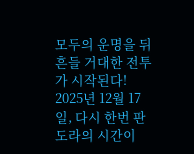모두의 운명을 뒤흔들 거대한 전투가 시작된다! 2025년 12월 17일, 다시 한번 판도라의 시간이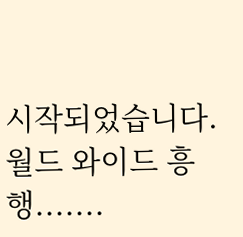시작되었습니다. 월드 와이드 흥행.......